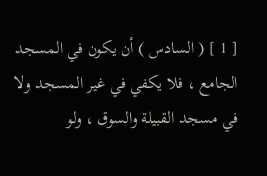[ 1 ] ( السادس ) أن يكون في المسجد الجامع ، فلا يكفي في غير المسجد ولا في مسجد القبيلة والسوق ، ولو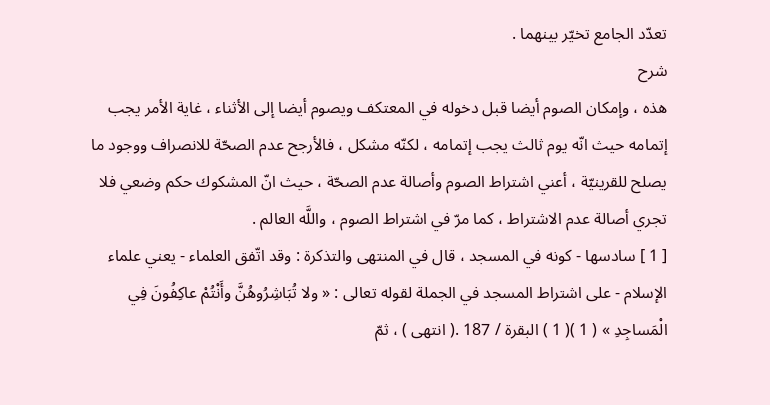تعدّد الجامع تخيّر بينهما .
شرح
هذه ، وإمكان الصوم أيضا قبل دخوله في المعتكف ويصوم أيضا إلى الأثناء ، غاية الأمر يجب إتمامه حيث انّه يوم ثالث يجب إتمامه ، لكنّه مشكل ، فالأرجح عدم الصحّة للانصراف ووجود ما يصلح للقرينيّة ، أعني اشتراط الصوم وأصالة عدم الصحّة ، حيث انّ المشكوك حكم وضعي فلا تجري أصالة عدم الاشتراط ، كما مرّ في اشتراط الصوم ، واللَّه العالم .
[ 1 ] سادسها - كونه في المسجد ، قال في المنتهى والتذكرة : وقد اتّفق العلماء - يعني علماء الإسلام - على اشتراط المسجد في الجملة لقوله تعالى : « ولا تُبَاشِرُوهُنَّ وأَنْتُمْ عاكِفُونَ فِي الْمَساجِدِ » ( 1 )( 1 ) البقرة / 187 .( انتهى ) ، ثمّ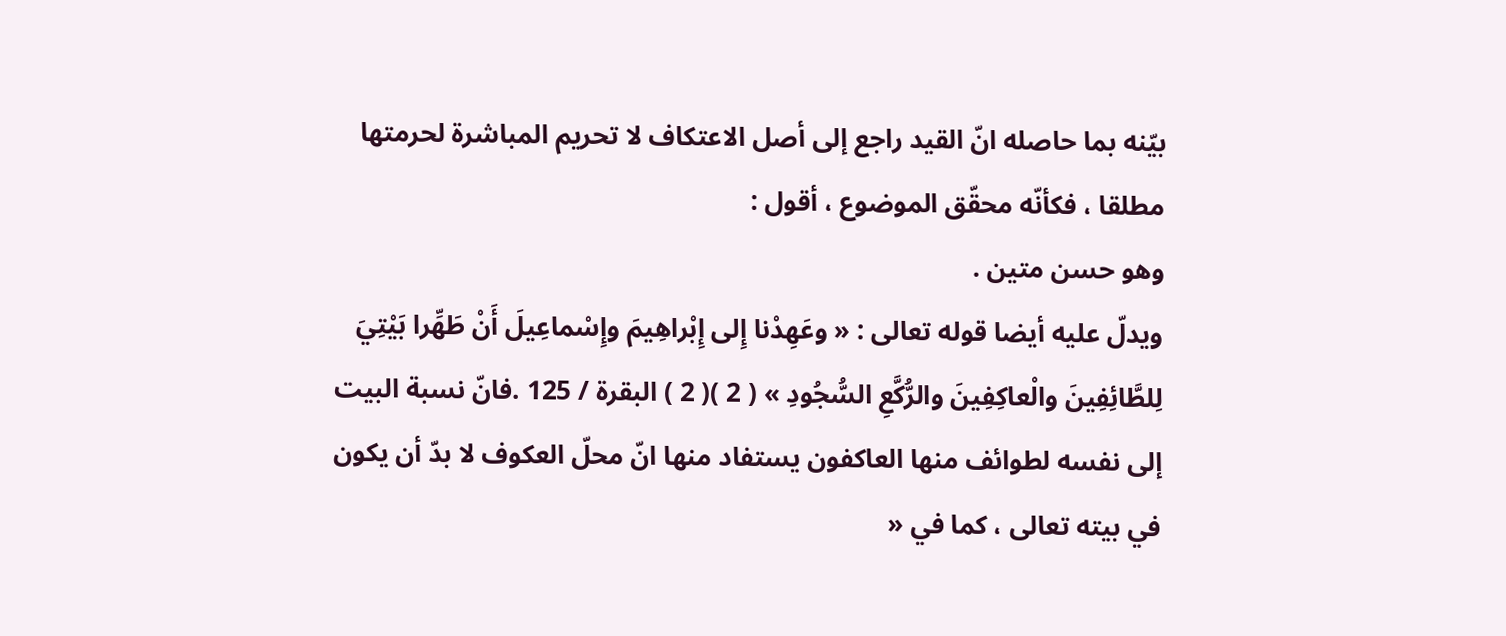بيّنه بما حاصله انّ القيد راجع إلى أصل الاعتكاف لا تحريم المباشرة لحرمتها مطلقا ، فكأنّه محقّق الموضوع ، أقول :
وهو حسن متين .
ويدلّ عليه أيضا قوله تعالى : « وعَهِدْنا إِلى إِبْراهِيمَ وإِسْماعِيلَ أَنْ طَهِّرا بَيْتِيَ لِلطَّائِفِينَ والْعاكِفِينَ والرُّكَّعِ السُّجُودِ » ( 2 )( 2 ) البقرة / 125 .فانّ نسبة البيت إلى نفسه لطوائف منها العاكفون يستفاد منها انّ محلّ العكوف لا بدّ أن يكون في بيته تعالى ، كما في «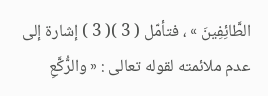الطَّائِفِينَ » ، فتأمّل ( 3 )( 3 ) إشارة إلى عدم ملائمته لقوله تعالى : « والرُّكَّعِ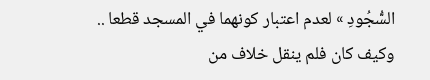السُّجُودِ » لعدم اعتبار كونهما في المسجد قطعا ..
وكيف كان فلم ينقل خلاف من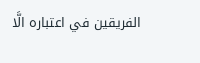الفريقين في اعتباره الَّا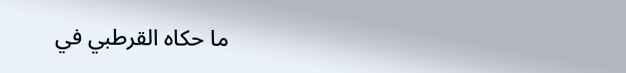ما حكاه القرطبي في